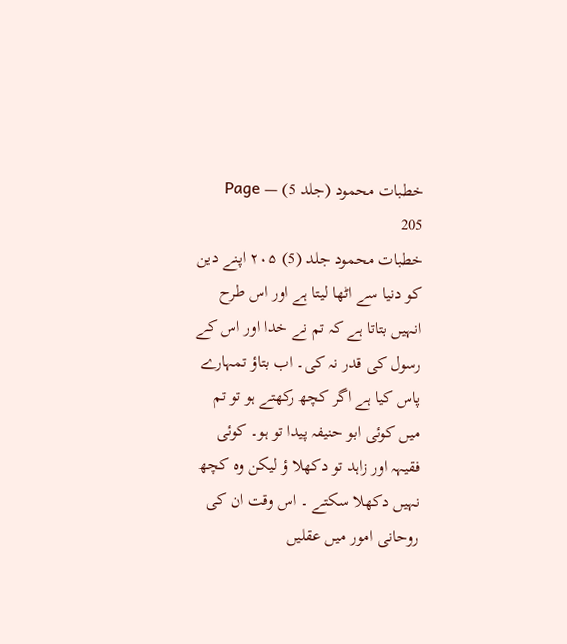خطبات محمود (جلد 5) — Page 205
خطبات محمود جلد (5) ۲۰۵ اپنے دین کو دنیا سے اٹھا لیتا ہے اور اس طرح انہیں بتاتا ہے کہ تم نے خدا اور اس کے رسول کی قدر نہ کی۔ اب بتاؤ تمہارے پاس کیا ہے اگر کچھ رکھتے ہو تو تم میں کوئی ابو حنیفہ پیدا تو ہو۔ کوئی فقیہہ اور زاہد تو دکھلا ؤ لیکن وہ کچھ نہیں دکھلا سکتے ۔ اس وقت ان کی روحانی امور میں عقلیں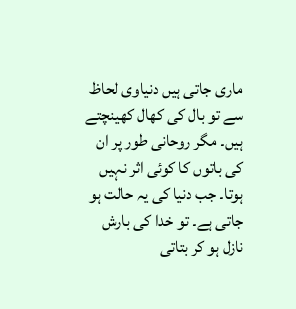ماری جاتی ہیں دنیاوی لحاظ سے تو بال کی کھال کھینچتے ہیں۔ مگر روحانی طور پر ان کی باتوں کا کوئی اثر نہیں ہوتا۔ جب دنیا کی یہ حالت ہو جاتی ہے۔ تو خدا کی بارش نازل ہو کر بتاتی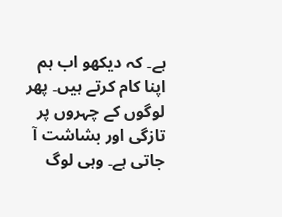ہے۔ کہ دیکھو اب ہم اپنا کام کرتے ہیں۔ پھر لوگوں کے چہروں پر تازگی اور بشاشت آ جاتی ہے۔ وہی لوگ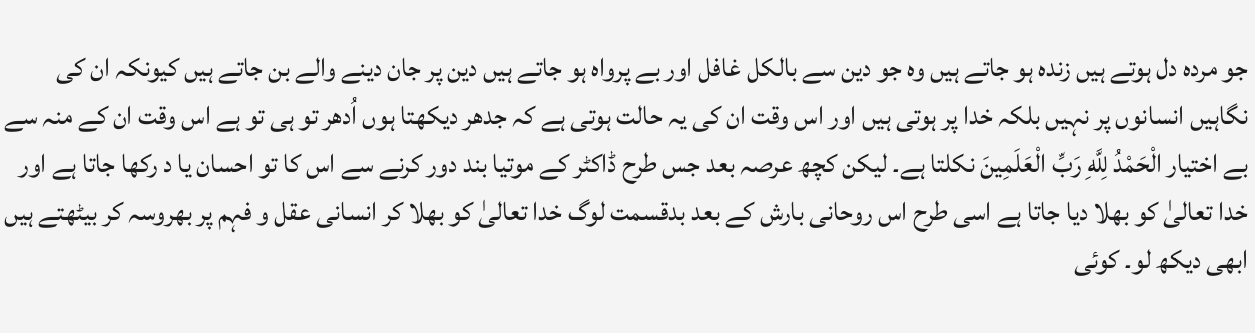جو مردہ دل ہوتے ہیں زندہ ہو جاتے ہیں وہ جو دین سے بالکل غافل اور بے پرواہ ہو جاتے ہیں دین پر جان دینے والے بن جاتے ہیں کیونکہ ان کی نگاہیں انسانوں پر نہیں بلکہ خدا پر ہوتی ہیں اور اس وقت ان کی یہ حالت ہوتی ہے کہ جدھر دیکھتا ہوں اُدھر تو ہی تو ہے اس وقت ان کے منہ سے بے اختیار الْحَمْدُ لِلَّهِ رَبِّ الْعَلَمِينَ نکلتا ہے۔ لیکن کچھ عرصہ بعد جس طرح ڈاکٹر کے موتیا بند دور کرنے سے اس کا تو احسان یا د رکھا جاتا ہے اور خدا تعالیٰ کو بھلا دیا جاتا ہے اسی طرح اس روحانی بارش کے بعد بدقسمت لوگ خدا تعالیٰ کو بھلا کر انسانی عقل و فہم پر بھروسہ کر بیٹھتے ہیں ابھی دیکھ لو۔ کوئی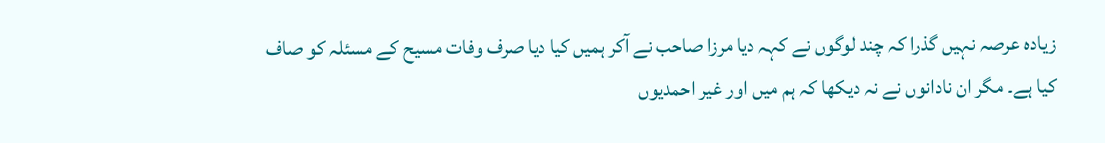زیادہ عرصہ نہیں گذرا کہ چند لوگوں نے کہہ دیا مرزا صاحب نے آکر ہمیں کیا دیا صرف وفات مسیح کے مسئلہ کو صاف کیا ہے۔ مگر ان نادانوں نے نہ دیکھا کہ ہم میں اور غیر احمدیوں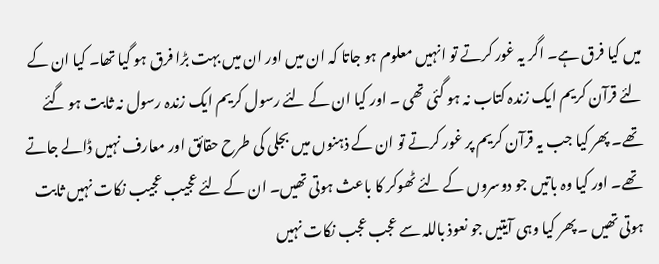میں کیا فرق ہے۔ اگر یہ غور کرتے تو انہیں معلوم ہو جاتا کہ ان میں اور ان میں بہت بڑا فرق ہو گیا تھا۔ کیا ان کے لئے قرآن کریم ایک زندہ کتاب نہ ہو گئی تھی ۔ اور کیا ان کے لئے رسول کریم ایک زندہ رسول نہ ثابت ہو گئے تھے۔ پھر کیا جب یہ قرآن کریم پر غور کرتے تو ان کے ذہنوں میں بجلی کی طرح حقائق اور معارف نہیں ڈالے جاتے تھے۔ اور کیا وہ باتیں جو دوسروں کے لئے ٹھوکر کا باعث ہوتی تھیں۔ ان کے لئے عجیب عجیب نکات نہیں ثابت ہوتی تھیں ۔ پھر کیا وہی آیتیں جو نعوذ باللہ سے عجب عجب نکات نہیں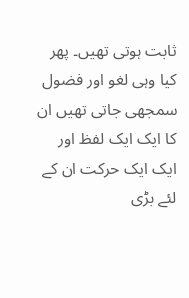ثابت ہوتی تھیں۔ پھر کیا وہی لغو اور فضول سمجھی جاتی تھیں ان کا ایک ایک لفظ اور ایک ایک حرکت ان کے لئے بڑی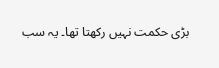بڑی حکمت نہیں رکھتا تھا۔ یہ سب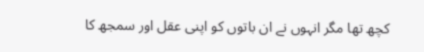کچھ تھا مگر انہوں نے ان باتوں کو اپنی عقل اور سمجھ کا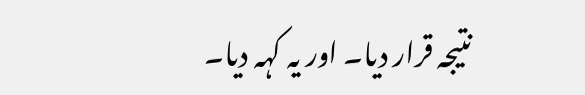نتیجہ قرار دیا۔ اور یہ کہہ دیا۔